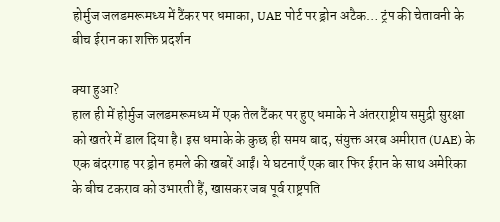होर्मुज जलडमरूमध्य में टैंकर पर धमाका, UAE पोर्ट पर ड्रोन अटैक… ट्रंप की चेतावनी के बीच ईरान का शक्ति प्रदर्शन

क्या हुआ?
हाल ही में होर्मुज जलडमरूमध्य में एक तेल टैंकर पर हुए धमाके ने अंतरराष्ट्रीय समुद्री सुरक्षा को खतरे में डाल दिया है। इस धमाके के कुछ ही समय बाद, संयुक्त अरब अमीरात (UAE) के एक बंदरगाह पर ड्रोन हमले की खबरें आईं। ये घटनाएँ एक बार फिर ईरान के साथ अमेरिका के बीच टकराव को उभारती हैं, खासकर जब पूर्व राष्ट्रपति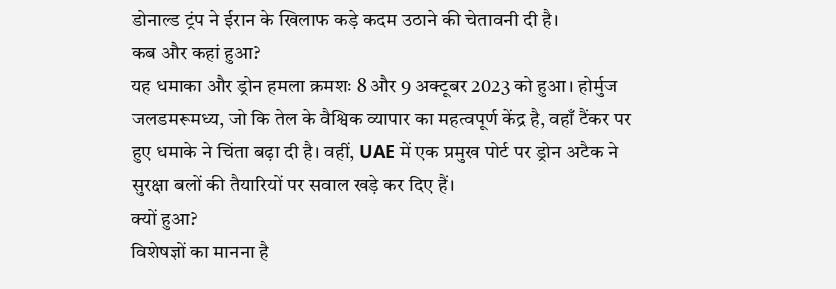डोनाल्ड ट्रंप ने ईरान के खिलाफ कड़े कदम उठाने की चेतावनी दी है।
कब और कहां हुआ?
यह धमाका और ड्रोन हमला क्रमशः 8 और 9 अक्टूबर 2023 को हुआ। होर्मुज जलडमरूमध्य, जो कि तेल के वैश्विक व्यापार का महत्वपूर्ण केंद्र है, वहाँ टैंकर पर हुए धमाके ने चिंता बढ़ा दी है। वहीं, UAE में एक प्रमुख पोर्ट पर ड्रोन अटैक ने सुरक्षा बलों की तैयारियों पर सवाल खड़े कर दिए हैं।
क्यों हुआ?
विशेषज्ञों का मानना है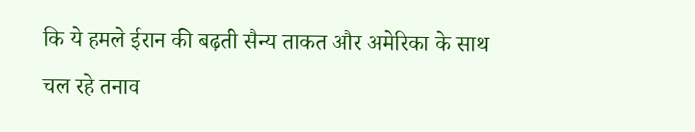कि ये हमले ईरान की बढ़ती सैन्य ताकत और अमेरिका के साथ चल रहे तनाव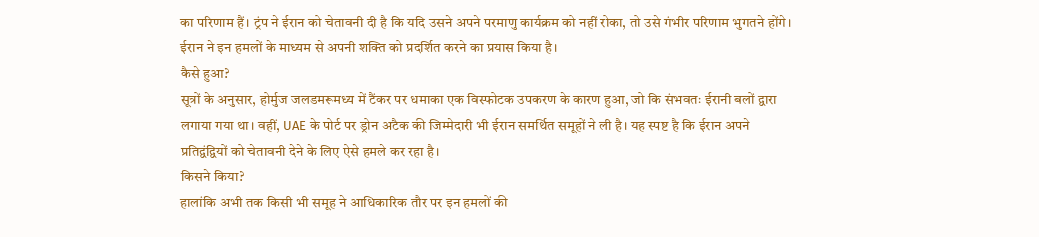का परिणाम हैं। ट्रंप ने ईरान को चेतावनी दी है कि यदि उसने अपने परमाणु कार्यक्रम को नहीं रोका, तो उसे गंभीर परिणाम भुगतने होंगे। ईरान ने इन हमलों के माध्यम से अपनी शक्ति को प्रदर्शित करने का प्रयास किया है।
कैसे हुआ?
सूत्रों के अनुसार, होर्मुज जलडमरूमध्य में टैंकर पर धमाका एक विस्फोटक उपकरण के कारण हुआ, जो कि संभवतः ईरानी बलों द्वारा लगाया गया था। वहीं, UAE के पोर्ट पर ड्रोन अटैक की जिम्मेदारी भी ईरान समर्थित समूहों ने ली है। यह स्पष्ट है कि ईरान अपने प्रतिद्वंद्वियों को चेतावनी देने के लिए ऐसे हमले कर रहा है।
किसने किया?
हालांकि अभी तक किसी भी समूह ने आधिकारिक तौर पर इन हमलों की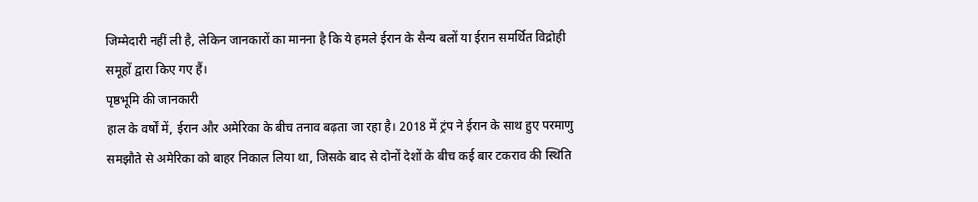जिम्मेदारी नहीं ली है, लेकिन जानकारों का मानना है कि ये हमले ईरान के सैन्य बलों या ईरान समर्थित विद्रोही समूहों द्वारा किए गए हैं।
पृष्ठभूमि की जानकारी
हाल के वर्षों में, ईरान और अमेरिका के बीच तनाव बढ़ता जा रहा है। 2018 में ट्रंप ने ईरान के साथ हुए परमाणु समझौते से अमेरिका को बाहर निकाल लिया था, जिसके बाद से दोनों देशों के बीच कई बार टकराव की स्थिति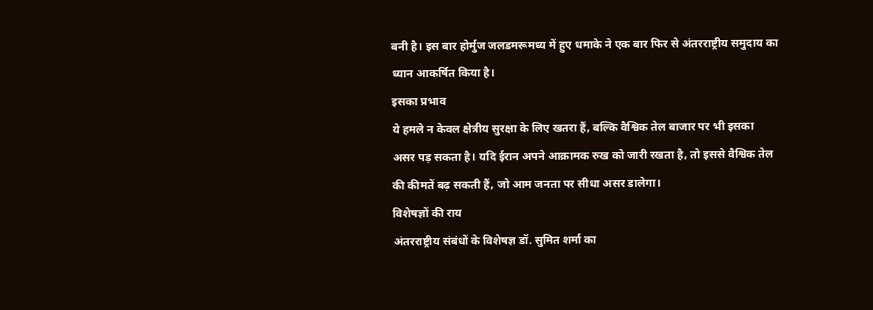बनी है। इस बार होर्मुज जलडमरूमध्य में हुए धमाके ने एक बार फिर से अंतरराष्ट्रीय समुदाय का ध्यान आकर्षित किया है।
इसका प्रभाव
ये हमले न केवल क्षेत्रीय सुरक्षा के लिए खतरा हैं, बल्कि वैश्विक तेल बाजार पर भी इसका असर पड़ सकता है। यदि ईरान अपने आक्रामक रुख को जारी रखता है, तो इससे वैश्विक तेल की कीमतें बढ़ सकती हैं, जो आम जनता पर सीधा असर डालेगा।
विशेषज्ञों की राय
अंतरराष्ट्रीय संबंधों के विशेषज्ञ डॉ. सुमित शर्मा का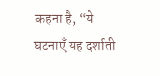कहना है, “ये घटनाएँ यह दर्शाती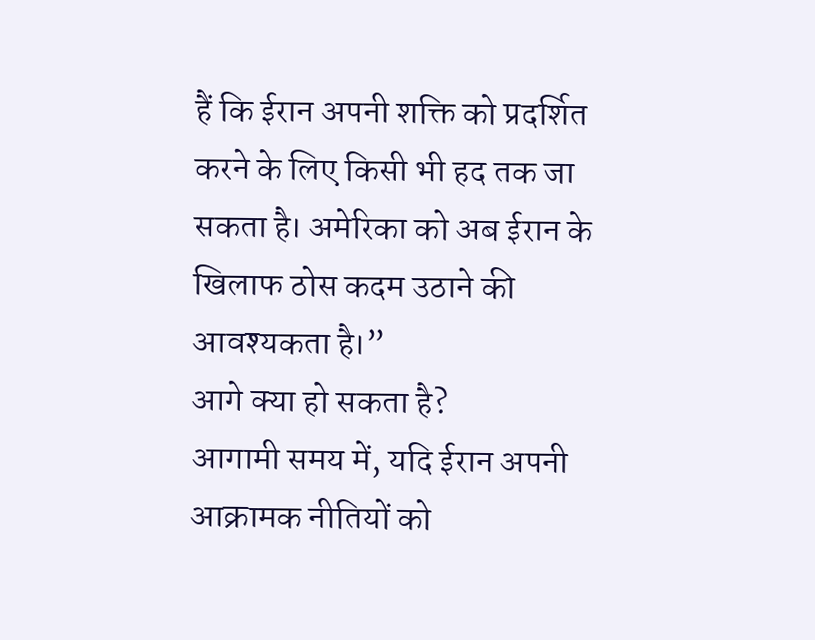हैं कि ईरान अपनी शक्ति को प्रदर्शित करने के लिए किसी भी हद तक जा सकता है। अमेरिका को अब ईरान के खिलाफ ठोस कदम उठाने की आवश्यकता है।”
आगे क्या हो सकता है?
आगामी समय में, यदि ईरान अपनी आक्रामक नीतियों को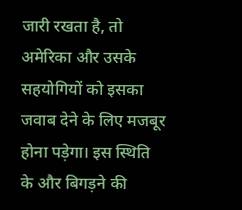जारी रखता है, तो अमेरिका और उसके सहयोगियों को इसका जवाब देने के लिए मजबूर होना पड़ेगा। इस स्थिति के और बिगड़ने की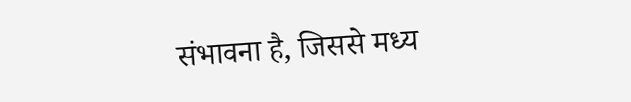संभावना है, जिससे मध्य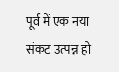पूर्व में एक नया संकट उत्पन्न हो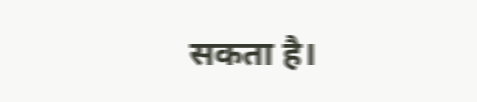सकता है।